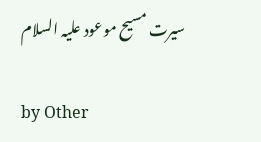سیرت مسیح موعود علیہ السلام

by Other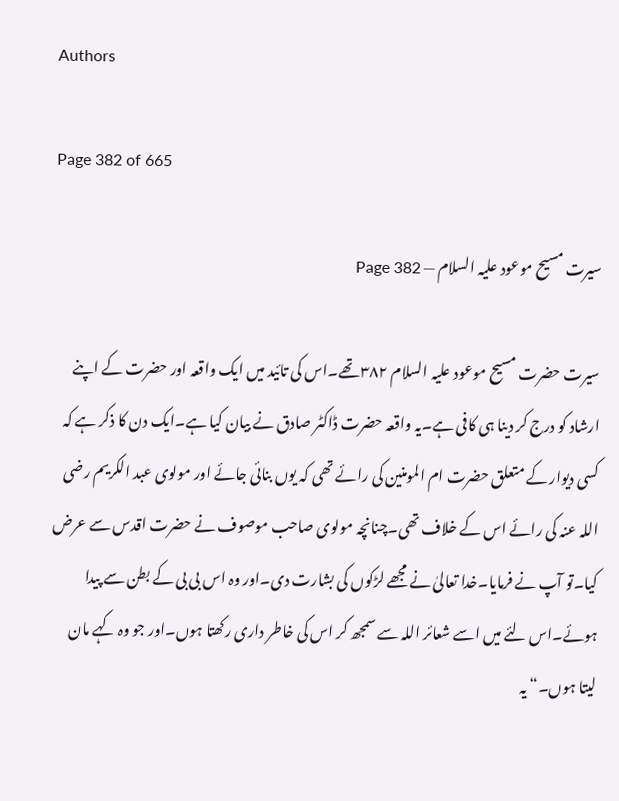Authors

Page 382 of 665

سیرت مسیح موعود علیہ السلام — Page 382

سیرت حضرت مسیح موعود علیہ السلام ۳۸۲ تھے۔اس کی تائید میں ایک واقعہ اور حضرت کے اپنے ارشاد کو درج کر دینا ہی کافی ہے۔یہ واقعہ حضرت ڈاکٹر صادق نے بیان کیا ہے۔ایک دن کا ذکر ہے کہ کسی دیوار کے متعلق حضرت ام المومنین کی رائے تھی کہ یوں بنائی جائے اور مولوی عبد الکریم رضی اللہ عنہ کی رائے اس کے خلاف تھی۔چنانچہ مولوی صاحب موصوف نے حضرت اقدس سے عرض کیا۔تو آپ نے فرمایا۔خدا تعالیٰ نے مجھے لڑکوں کی بشارت دی۔اور وہ اس بی بی کے بطن سے پیدا ہوئے۔اس لئے میں اسے شعائر اللہ سے سمجھ کر اس کی خاطر داری رکھتا ہوں۔اور جو وہ کہے مان لیتا ہوں۔“ یہ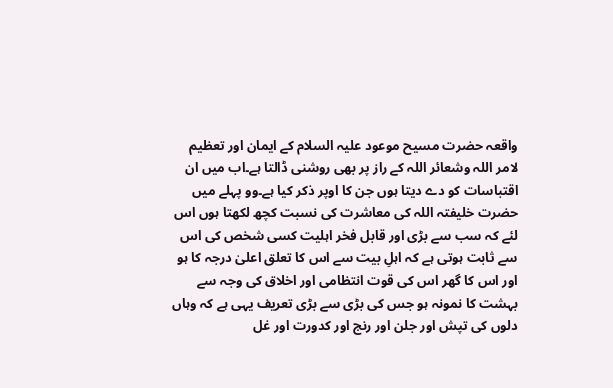واقعہ حضرت مسیح موعود علیہ السلام کے ایمان اور تعظیم لامر اللہ وشعائر اللہ کے راز پر بھی روشنی ڈالتا ہے۔اب میں ان اقتباسات کو دے دیتا ہوں جن کا اوپر ذکر کیا ہے۔وو پہلے میں حضرت خلیفتہ اللہ کی معاشرت کی نسبت کچھ لکھتا ہوں اس لئے کہ سب سے بڑی اور قابل فخر اہلیت کسی شخص کی اس سے ثابت ہوتی ہے کہ اہلِ بیت سے اس کا تعلق اعلیٰ درجہ کا ہو اور اس کا گھر اس کی قوت انتظامی اور اخلاق کی وجہ سے بہشت کا نمونہ ہو جس کی بڑی سے بڑی تعریف یہی ہے کہ وہاں دلوں کی تپش اور جلن اور رنج اور کدورت اور غل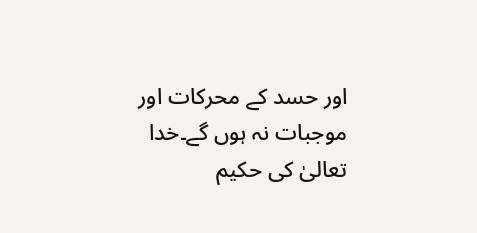اور حسد کے محرکات اور موجبات نہ ہوں گے۔خدا تعالیٰ کی حکیم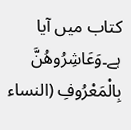کتاب میں آیا ہے۔وَعَاشِرُوهُنَّ بِالْمَعْرُوفِ (النساء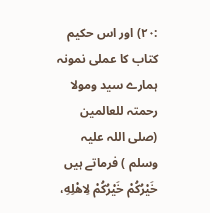:٢٠) اور اس حکیم کتاب کا عملی نمونہ ہمارے سید ومولا رحمتہ للعالمین (صلی اللہ علیہ وسلم ) فرماتے ہیں خَيْرُكُمْ خَيْرُكُمْ لِاهْلِهِ،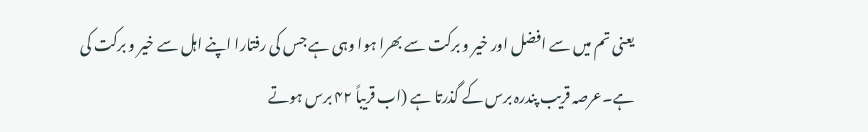یعنی تم میں سے افضل اور خیر و برکت سے بھرا ہوا وہی ہے جس کی رفتارا اپنے اہل سے خیر و برکت کی ہے۔عرصہ قریب پندرہ برس کے گذرتا ہے (اب قریباً ۴۲ برس ہوتے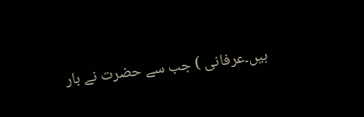ہیں۔عرفانی ) جب سے حضرت نے بار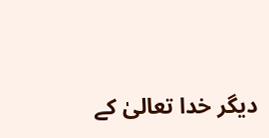دیگر خدا تعالیٰ کے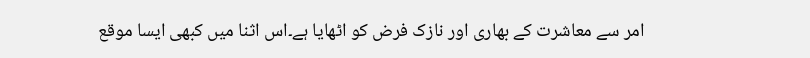امر سے معاشرت کے بھاری اور نازک فرض کو اٹھایا ہے۔اس اثنا میں کبھی ایسا موقع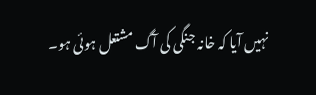نہیں آیا کہ خانہ جنگی کی آگ مشتعل ہوئی ہو۔